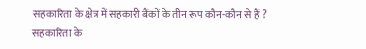सहकारिता के क्षेत्र में सहकारी बैंकों के तीन रूप कौन-कौन से हैं ?
सहकारिता के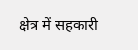क्षेत्र में सहकारी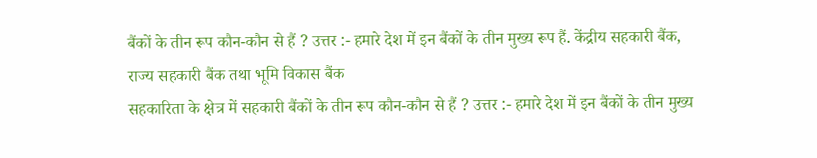बैंकों के तीन रूप कौन-कौन से हैं ? उत्तर :- हमारे देश में इन बैंकों के तीन मुख्य रूप हैं. केंद्रीय सहकारी बैंक, राज्य सहकारी बैंक तथा भूमि विकास बैंक
सहकारिता के क्षेत्र में सहकारी बैंकों के तीन रूप कौन-कौन से हैं ? उत्तर :- हमारे देश में इन बैंकों के तीन मुख्य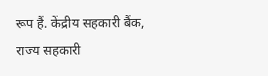रूप हैं. केंद्रीय सहकारी बैंक, राज्य सहकारी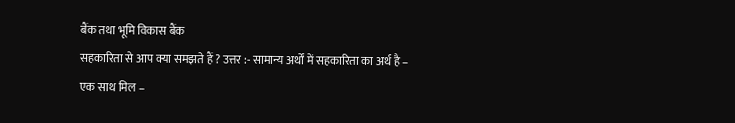बैंक तथा भूमि विकास बैंक
सहकारिता से आप क्या समझते हैं ? उत्तर :- सामान्य अर्थों में सहकारिता का अर्थ है – एक साथ मिल –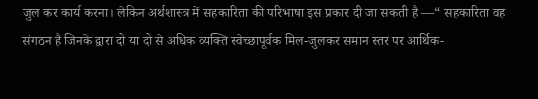जुल कर कार्य करना। लेकिन अर्थशास्त्र में सहकारिता की परिभाषा इस प्रकार दी जा सकती है —“ सहकारिता वह संगठन है जिनके द्वारा दो या दो से अधिक व्यक्ति स्वेच्छापूर्वक मिल-जुलकर समान स्तर पर आर्थिक-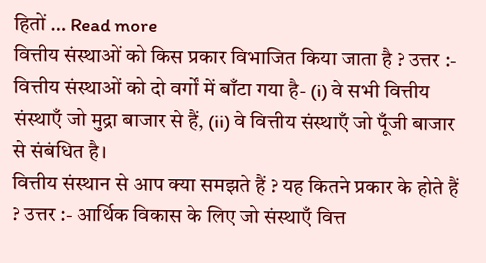हितों … Read more
वित्तीय संस्थाओं को किस प्रकार विभाजित किया जाता है ? उत्तर :- वित्तीय संस्थाओं को दो वर्गों में बाँटा गया है- (i) वे सभी वित्तीय संस्थाएँ जो मुद्रा बाजार से हैं, (ii) वे वित्तीय संस्थाएँ जो पूँजी बाजार से संबंधित है।
वित्तीय संस्थान से आप क्या समझते हैं ? यह कितने प्रकार के होते हैं ? उत्तर :- आर्थिक विकास के लिए जो संस्थाएँ वित्त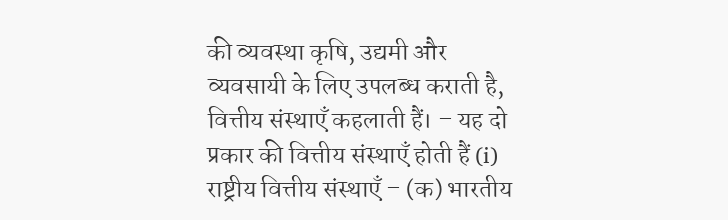की व्यवस्था कृषि, उद्यमी और व्यवसायी के लिए उपलब्ध कराती है, वित्तीय संस्थाएँ कहलाती हैं। – यह दो प्रकार की वित्तीय संस्थाएँ होती हैं (i) राष्ट्रीय वित्तीय संस्थाएँ – (क) भारतीय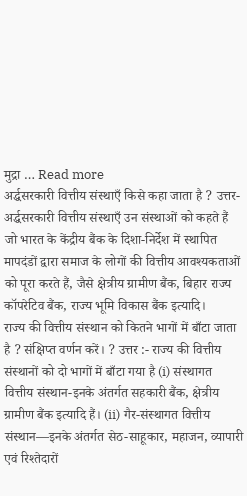मुद्रा … Read more
अर्द्धसरकारी वित्तीय संस्थाएँ किसे कहा जाता है ? उत्तर-अर्द्धसरकारी वित्तीय संस्थाएँ उन संस्थाओं को कहते हैं जो भारत के केंद्रीय बैंक के दिशा-निर्देश में स्थापित मापदंडों द्वारा समाज के लोगों की वित्तीय आवश्यकताओं को पूरा करते हैं, जैसे क्षेत्रीय ग्रामीण बैंक, बिहार राज्य कॉपरेटिव बैंक, राज्य भूमि विकास बैंक इत्यादि।
राज्य की वित्तीय संस्थान को कितने भागों में बाँटा जाता है ? संक्षिप्त वर्णन करें। ? उत्तर :- राज्य की वित्तीय संस्थानों को दो भागों में बाँटा गया है (i) संस्थागत वित्तीय संस्थान-इनके अंतर्गत सहकारी बैंक, क्षेत्रीय ग्रामीण बैंक इत्यादि हैं। (ii) गैर-संस्थागत वित्तीय संस्थान—इनके अंतर्गत सेठ-साहूकार, महाजन, व्यापारी एवं रिश्तेदारों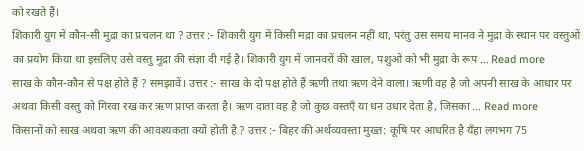को रखते हैं।
शिकारी युग में कौन-सी मुद्रा का प्रचलन था ? उत्तर :- शिकारी युग में किसी मद्रा का प्रचलन नहीं था, परंतु उस समय मानव ने मुद्रा के स्थान पर वस्तुओं का प्रयोग किया था इसलिए उसे वस्तु मुद्रा की संज्ञा दी गई है। शिकारी युग में जानवरों की खाल, पशुओं को भी मुद्रा के रूप … Read more
साख के कौन-कौन से पक्ष होते हैं ? समझावें। उत्तर :- साख के दो पक्ष होते हैं ऋणी तथा ऋण देने वाला। ऋणी वह है जो अपनी साख के आधार पर अथवा किसी वस्तु को गिरवा रख कर ऋण प्राप्त करता है। ऋण दाता वह है जो कुछ वस्तएँ या धन उधार देता है, जिसका … Read more
किसानों को साख अथवा ऋण की आवश्यकता क्यों होती है ? उत्तर :- बिहर की अर्थव्यवस्ता मुख्त: कूषि पर आधरित है यँहा लगभग 75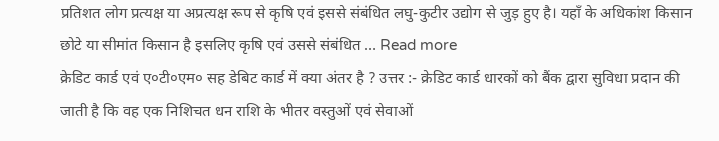प्रतिशत लोग प्रत्यक्ष या अप्रत्यक्ष रूप से कृषि एवं इससे संबंधित लघु-कुटीर उद्योग से जुड़ हुए है। यहाँ के अधिकांश किसान छोटे या सीमांत किसान है इसलिए कृषि एवं उससे संबंधित … Read more
क्रेडिट कार्ड एवं ए०टी०एम० सह डेबिट कार्ड में क्या अंतर है ? उत्तर :- क्रेडिट कार्ड धारकों को बैंक द्वारा सुविधा प्रदान की जाती है कि वह एक निशिचत धन राशि के भीतर वस्तुओं एवं सेवाओं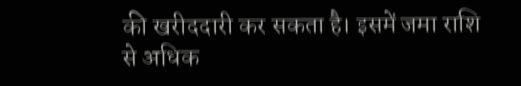की खरीददारी कर सकता है। इसमें जमा राशि से अधिक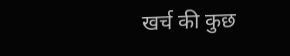खर्च की कुछ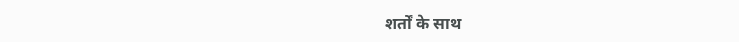शर्तों के साथ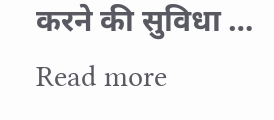करने की सुविधा … Read more